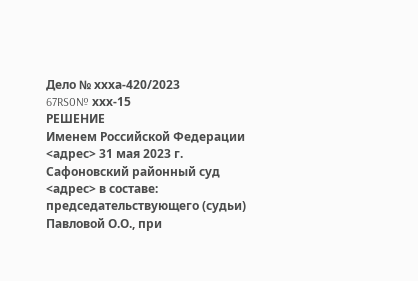Дело № ххха-420/2023
67RS0№ ххх-15
РЕШЕНИЕ
Именем Российской Федерации
<адрес> 31 мая 2023 г.
Сафоновский районный суд <адрес> в составе:
председательствующего (судьи) Павловой О.О., при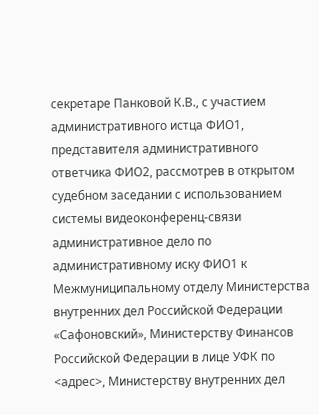секретаре Панковой К.В., с участием административного истца ФИО1, представителя административного ответчика ФИО2, рассмотрев в открытом судебном заседании с использованием системы видеоконференц-связи административное дело по административному иску ФИО1 к Межмуниципальному отделу Министерства внутренних дел Российской Федерации «Сафоновский», Министерству Финансов Российской Федерации в лице УФК по <адрес>, Министерству внутренних дел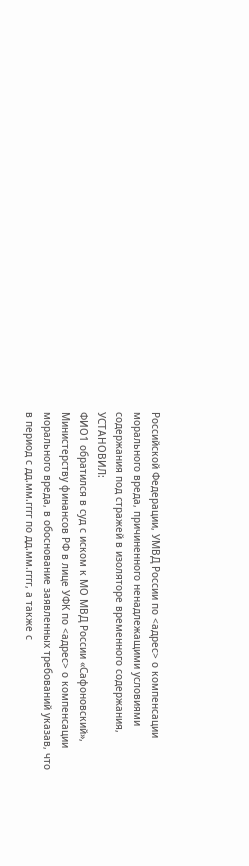Российской Федерации, УМВД России по <адрес> о компенсации морального вреда, причиненного ненадлежащими условиями содержания под стражей в изоляторе временного содержания,
УСТАНОВИЛ:
ФИО1 обратился в суд с иском к МО МВД России «Сафоновский», Министерству финансов РФ в лице УФК по <адрес> о компенсации морального вреда, в обоснование заявленных требований указав, что в период с дд.мм.гггг по дд.мм.гггг, а также с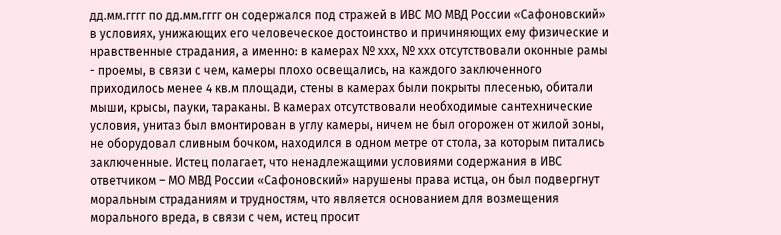дд.мм.гггг по дд.мм.гггг он содержался под стражей в ИВС МО МВД России «Сафоновский» в условиях, унижающих его человеческое достоинство и причиняющих ему физические и нравственные страдания, а именно: в камерах № ххх, № ххх отсутствовали оконные рамы - проемы, в связи с чем, камеры плохо освещались, на каждого заключенного приходилось менее 4 кв.м площади, стены в камерах были покрыты плесенью, обитали мыши, крысы, пауки, тараканы. В камерах отсутствовали необходимые сантехнические условия, унитаз был вмонтирован в углу камеры, ничем не был огорожен от жилой зоны, не оборудовал сливным бочком, находился в одном метре от стола, за которым питались заключенные. Истец полагает, что ненадлежащими условиями содержания в ИВС ответчиком – МО МВД России «Сафоновский» нарушены права истца, он был подвергнут моральным страданиям и трудностям, что является основанием для возмещения морального вреда, в связи с чем, истец просит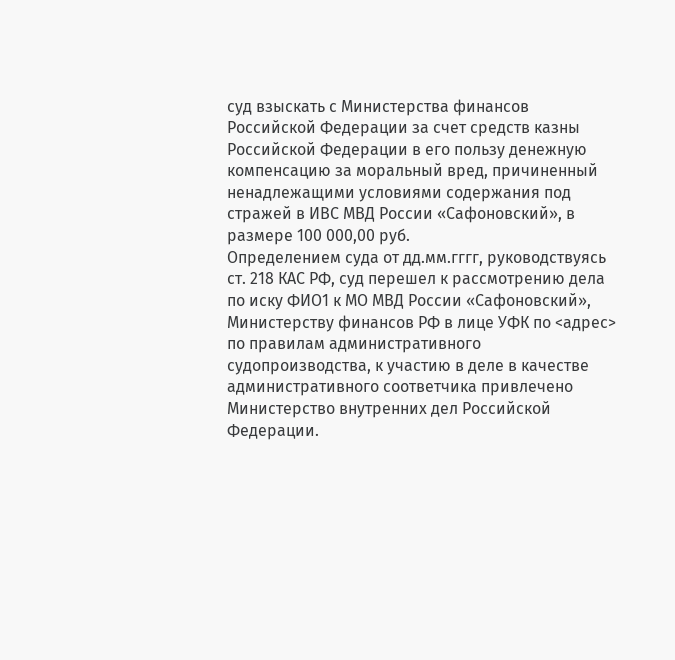суд взыскать с Министерства финансов Российской Федерации за счет средств казны Российской Федерации в его пользу денежную компенсацию за моральный вред, причиненный ненадлежащими условиями содержания под стражей в ИВС МВД России «Сафоновский», в размере 100 000,00 руб.
Определением суда от дд.мм.гггг, руководствуясь ст. 218 КАС РФ, суд перешел к рассмотрению дела по иску ФИО1 к МО МВД России «Сафоновский», Министерству финансов РФ в лице УФК по <адрес> по правилам административного судопроизводства, к участию в деле в качестве административного соответчика привлечено Министерство внутренних дел Российской Федерации.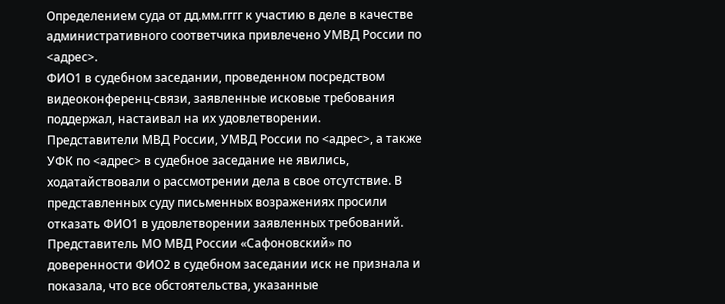Определением суда от дд.мм.гггг к участию в деле в качестве административного соответчика привлечено УМВД России по <адрес>.
ФИО1 в судебном заседании, проведенном посредством видеоконференц-связи, заявленные исковые требования поддержал, настаивал на их удовлетворении.
Представители МВД России, УМВД России по <адрес>, а также УФК по <адрес> в судебное заседание не явились, ходатайствовали о рассмотрении дела в свое отсутствие. В представленных суду письменных возражениях просили отказать ФИО1 в удовлетворении заявленных требований.
Представитель МО МВД России «Сафоновский» по доверенности ФИО2 в судебном заседании иск не признала и показала, что все обстоятельства, указанные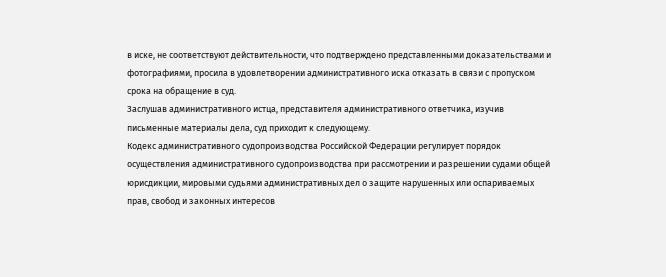в иске, не соответствуют действительности, что подтверждено представленными доказательствами и фотографиями, просила в удовлетворении административного иска отказать в связи с пропуском срока на обращение в суд.
Заслушав административного истца, представителя административного ответчика, изучив письменные материалы дела, суд приходит к следующему.
Кодекс административного судопроизводства Российской Федерации регулирует порядок осуществления административного судопроизводства при рассмотрении и разрешении судами общей юрисдикции, мировыми судьями административных дел о защите нарушенных или оспариваемых прав, свобод и законных интересов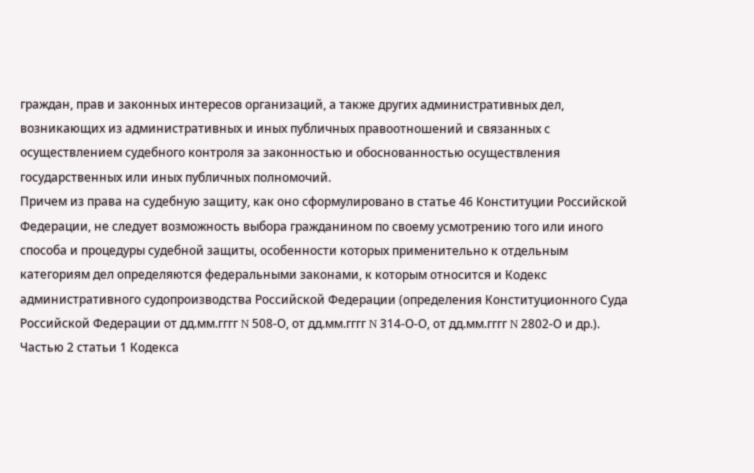граждан, прав и законных интересов организаций, а также других административных дел, возникающих из административных и иных публичных правоотношений и связанных с осуществлением судебного контроля за законностью и обоснованностью осуществления государственных или иных публичных полномочий.
Причем из права на судебную защиту, как оно сформулировано в статье 46 Конституции Российской Федерации, не следует возможность выбора гражданином по своему усмотрению того или иного способа и процедуры судебной защиты, особенности которых применительно к отдельным категориям дел определяются федеральными законами, к которым относится и Кодекс административного судопроизводства Российской Федерации (определения Конституционного Суда Российской Федерации от дд.мм.гггг N 508-О, от дд.мм.гггг N 314-О-О, от дд.мм.гггг N 2802-О и др.).
Частью 2 статьи 1 Кодекса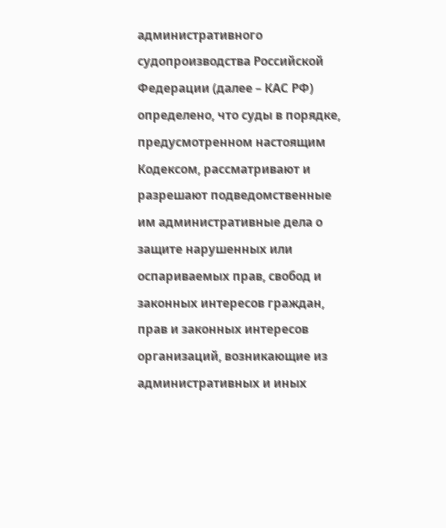административного судопроизводства Российской Федерации (далее – КАС РФ) определено, что суды в порядке, предусмотренном настоящим Кодексом, рассматривают и разрешают подведомственные им административные дела о защите нарушенных или оспариваемых прав, свобод и законных интересов граждан, прав и законных интересов организаций, возникающие из административных и иных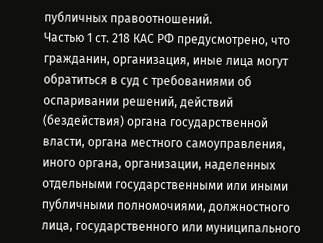публичных правоотношений.
Частью 1 ст. 218 КАС РФ предусмотрено, что гражданин, организация, иные лица могут обратиться в суд с требованиями об оспаривании решений, действий (бездействия) органа государственной власти, органа местного самоуправления, иного органа, организации, наделенных отдельными государственными или иными публичными полномочиями, должностного лица, государственного или муниципального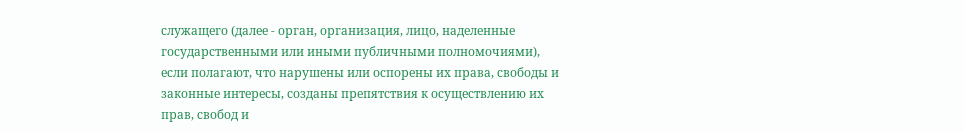служащего (далее - орган, организация, лицо, наделенные государственными или иными публичными полномочиями), если полагают, что нарушены или оспорены их права, свободы и законные интересы, созданы препятствия к осуществлению их прав, свобод и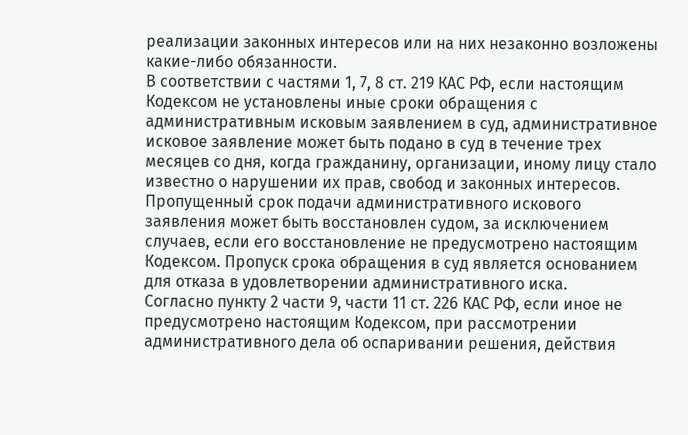реализации законных интересов или на них незаконно возложены какие-либо обязанности.
В соответствии с частями 1, 7, 8 ст. 219 КАС РФ, если настоящим Кодексом не установлены иные сроки обращения с административным исковым заявлением в суд, административное исковое заявление может быть подано в суд в течение трех месяцев со дня, когда гражданину, организации, иному лицу стало известно о нарушении их прав, свобод и законных интересов. Пропущенный срок подачи административного искового заявления может быть восстановлен судом, за исключением случаев, если его восстановление не предусмотрено настоящим Кодексом. Пропуск срока обращения в суд является основанием для отказа в удовлетворении административного иска.
Согласно пункту 2 части 9, части 11 ст. 226 КАС РФ, если иное не предусмотрено настоящим Кодексом, при рассмотрении административного дела об оспаривании решения, действия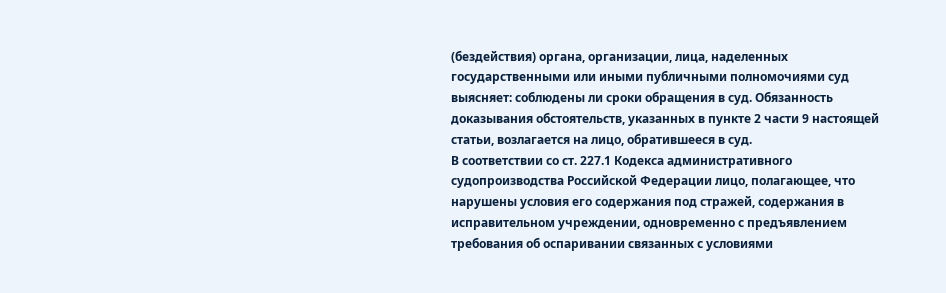(бездействия) органа, организации, лица, наделенных государственными или иными публичными полномочиями суд выясняет: соблюдены ли сроки обращения в суд. Обязанность доказывания обстоятельств, указанных в пункте 2 части 9 настоящей статьи, возлагается на лицо, обратившееся в суд.
В соответствии со ст. 227.1 Кодекса административного судопроизводства Российской Федерации лицо, полагающее, что нарушены условия его содержания под стражей, содержания в исправительном учреждении, одновременно с предъявлением требования об оспаривании связанных с условиями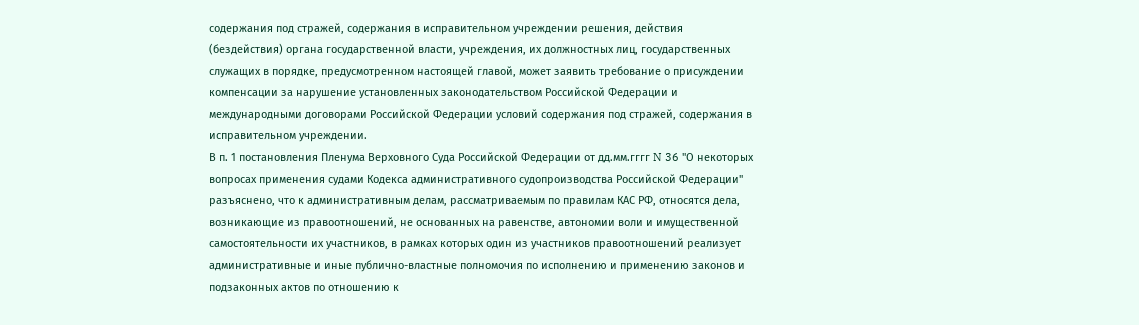содержания под стражей, содержания в исправительном учреждении решения, действия (бездействия) органа государственной власти, учреждения, их должностных лиц, государственных служащих в порядке, предусмотренном настоящей главой, может заявить требование о присуждении компенсации за нарушение установленных законодательством Российской Федерации и международными договорами Российской Федерации условий содержания под стражей, содержания в исправительном учреждении.
В п. 1 постановления Пленума Верховного Суда Российской Федерации от дд.мм.гггг N 36 "О некоторых вопросах применения судами Кодекса административного судопроизводства Российской Федерации" разъяснено, что к административным делам, рассматриваемым по правилам КАС РФ, относятся дела, возникающие из правоотношений, не основанных на равенстве, автономии воли и имущественной самостоятельности их участников, в рамках которых один из участников правоотношений реализует административные и иные публично-властные полномочия по исполнению и применению законов и подзаконных актов по отношению к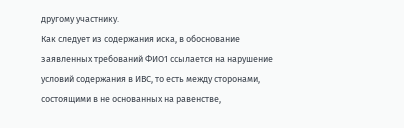другому участнику.
Как следует из содержания иска, в обоснование заявленных требований ФИО1 ссылается на нарушение условий содержания в ИВС, то есть между сторонами, состоящими в не основанных на равенстве,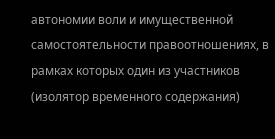автономии воли и имущественной самостоятельности правоотношениях, в рамках которых один из участников (изолятор временного содержания)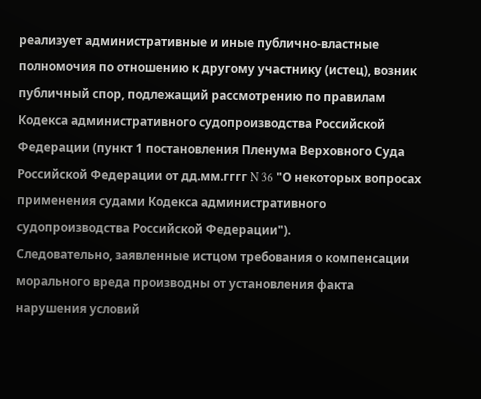реализует административные и иные публично-властные полномочия по отношению к другому участнику (истец), возник публичный спор, подлежащий рассмотрению по правилам Кодекса административного судопроизводства Российской Федерации (пункт 1 постановления Пленума Верховного Суда Российской Федерации от дд.мм.гггг N 36 "О некоторых вопросах применения судами Кодекса административного судопроизводства Российской Федерации").
Следовательно, заявленные истцом требования о компенсации морального вреда производны от установления факта нарушения условий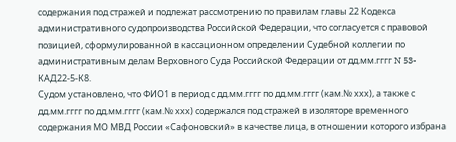содержания под стражей и подлежат рассмотрению по правилам главы 22 Кодекса административного судопроизводства Российской Федерации, что согласуется с правовой позицией, сформулированной в кассационном определении Судебной коллегии по административным делам Верховного Суда Российской Федерации от дд.мм.гггг N 53-КАД22-5-К8.
Судом установлено, что ФИО1 в период с дд.мм.гггг по дд.мм.гггг (кам.№ ххх), а также с дд.мм.гггг по дд.мм.гггг (кам.№ ххх) содержался под стражей в изоляторе временного содержания МО МВД России «Сафоновский» в качестве лица, в отношении которого избрана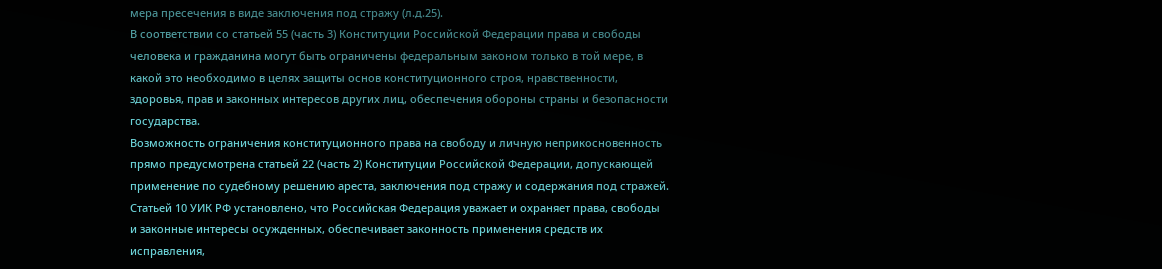мера пресечения в виде заключения под стражу (л.д.25).
В соответствии со статьей 55 (часть 3) Конституции Российской Федерации права и свободы человека и гражданина могут быть ограничены федеральным законом только в той мере, в какой это необходимо в целях защиты основ конституционного строя, нравственности, здоровья, прав и законных интересов других лиц, обеспечения обороны страны и безопасности государства.
Возможность ограничения конституционного права на свободу и личную неприкосновенность прямо предусмотрена статьей 22 (часть 2) Конституции Российской Федерации, допускающей применение по судебному решению ареста, заключения под стражу и содержания под стражей.
Статьей 10 УИК РФ установлено, что Российская Федерация уважает и охраняет права, свободы и законные интересы осужденных, обеспечивает законность применения средств их исправления,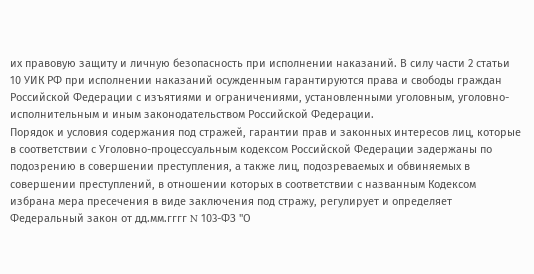их правовую защиту и личную безопасность при исполнении наказаний. В силу части 2 статьи 10 УИК РФ при исполнении наказаний осужденным гарантируются права и свободы граждан Российской Федерации с изъятиями и ограничениями, установленными уголовным, уголовно-исполнительным и иным законодательством Российской Федерации.
Порядок и условия содержания под стражей, гарантии прав и законных интересов лиц, которые в соответствии с Уголовно-процессуальным кодексом Российской Федерации задержаны по подозрению в совершении преступления, а также лиц, подозреваемых и обвиняемых в совершении преступлений, в отношении которых в соответствии с названным Кодексом избрана мера пресечения в виде заключения под стражу, регулирует и определяет Федеральный закон от дд.мм.гггг N 103-ФЗ "О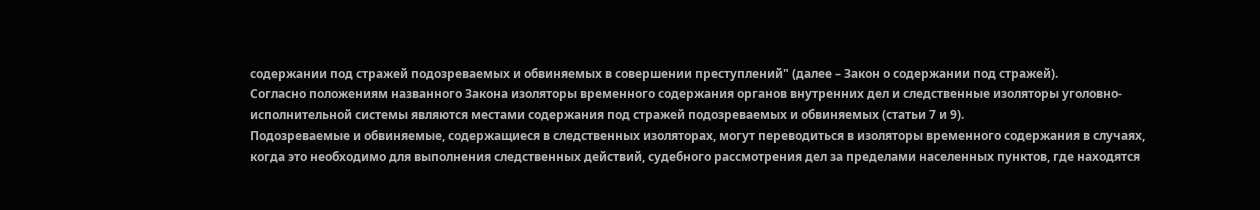содержании под стражей подозреваемых и обвиняемых в совершении преступлений" (далее – Закон о содержании под стражей).
Согласно положениям названного Закона изоляторы временного содержания органов внутренних дел и следственные изоляторы уголовно-исполнительной системы являются местами содержания под стражей подозреваемых и обвиняемых (статьи 7 и 9).
Подозреваемые и обвиняемые, содержащиеся в следственных изоляторах, могут переводиться в изоляторы временного содержания в случаях, когда это необходимо для выполнения следственных действий, судебного рассмотрения дел за пределами населенных пунктов, где находятся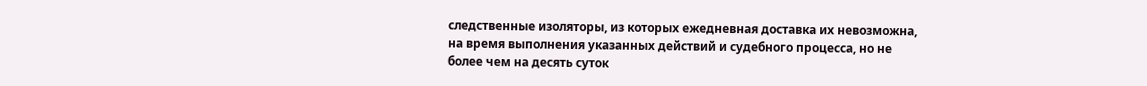следственные изоляторы, из которых ежедневная доставка их невозможна, на время выполнения указанных действий и судебного процесса, но не более чем на десять суток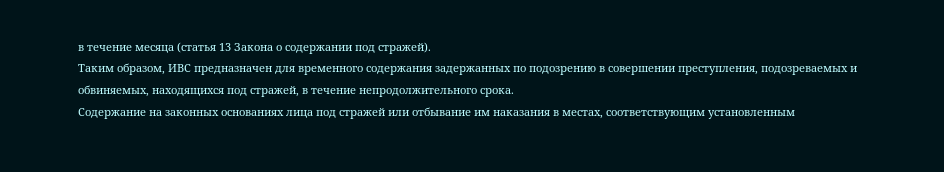в течение месяца (статья 13 Закона о содержании под стражей).
Таким образом, ИВС предназначен для временного содержания задержанных по подозрению в совершении преступления, подозреваемых и обвиняемых, находящихся под стражей, в течение непродолжительного срока.
Содержание на законных основаниях лица под стражей или отбывание им наказания в местах, соответствующим установленным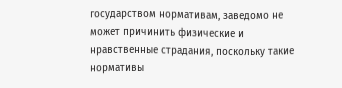государством нормативам, заведомо не может причинить физические и нравственные страдания, поскольку такие нормативы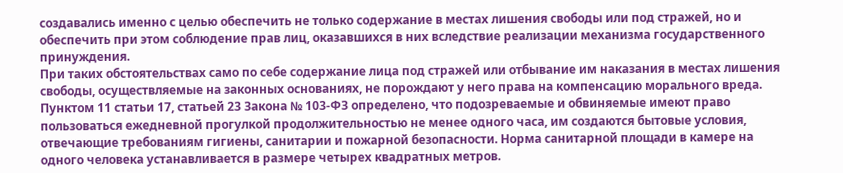создавались именно с целью обеспечить не только содержание в местах лишения свободы или под стражей, но и обеспечить при этом соблюдение прав лиц, оказавшихся в них вследствие реализации механизма государственного принуждения.
При таких обстоятельствах само по себе содержание лица под стражей или отбывание им наказания в местах лишения свободы, осуществляемые на законных основаниях, не порождают у него права на компенсацию морального вреда.
Пунктом 11 статьи 17, статьей 23 Закона № 103-ФЗ определено, что подозреваемые и обвиняемые имеют право пользоваться ежедневной прогулкой продолжительностью не менее одного часа, им создаются бытовые условия, отвечающие требованиям гигиены, санитарии и пожарной безопасности. Норма санитарной площади в камере на одного человека устанавливается в размере четырех квадратных метров.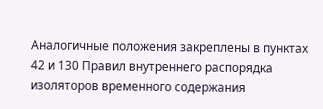Аналогичные положения закреплены в пунктах 42 и 130 Правил внутреннего распорядка изоляторов временного содержания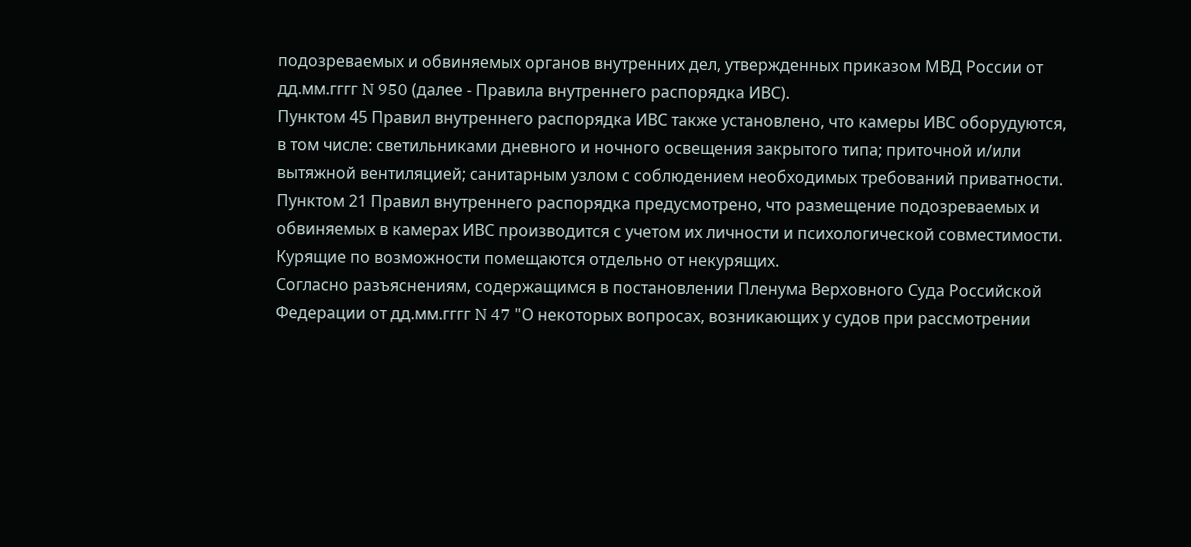подозреваемых и обвиняемых органов внутренних дел, утвержденных приказом МВД России от дд.мм.гггг N 950 (далее - Правила внутреннего распорядка ИВС).
Пунктом 45 Правил внутреннего распорядка ИВС также установлено, что камеры ИВС оборудуются, в том числе: светильниками дневного и ночного освещения закрытого типа; приточной и/или вытяжной вентиляцией; санитарным узлом с соблюдением необходимых требований приватности.
Пунктом 21 Правил внутреннего распорядка предусмотрено, что размещение подозреваемых и обвиняемых в камерах ИВС производится с учетом их личности и психологической совместимости. Курящие по возможности помещаются отдельно от некурящих.
Согласно разъяснениям, содержащимся в постановлении Пленума Верховного Суда Российской Федерации от дд.мм.гггг N 47 "О некоторых вопросах, возникающих у судов при рассмотрении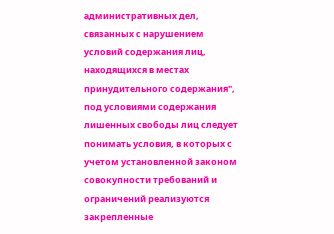административных дел, связанных с нарушением условий содержания лиц, находящихся в местах принудительного содержания", под условиями содержания лишенных свободы лиц следует понимать условия, в которых с учетом установленной законом совокупности требований и ограничений реализуются закрепленные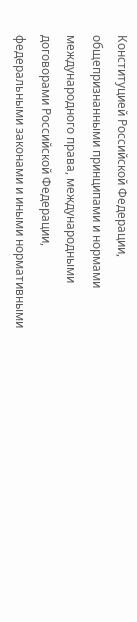Конституцией Российской Федерации, общепризнанными принципами и нормами международного права, международными договорами Российской Федерации, федеральными законами и иными нормативными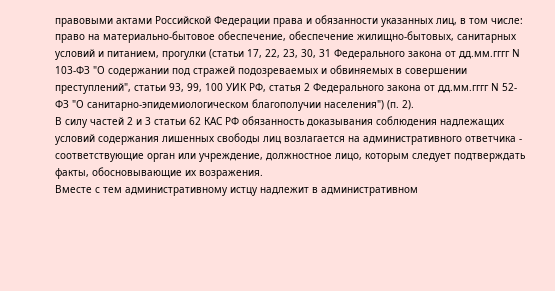правовыми актами Российской Федерации права и обязанности указанных лиц, в том числе: право на материально-бытовое обеспечение, обеспечение жилищно-бытовых, санитарных условий и питанием, прогулки (статьи 17, 22, 23, 30, 31 Федерального закона от дд.мм.гггг N 103-ФЗ "О содержании под стражей подозреваемых и обвиняемых в совершении преступлений", статьи 93, 99, 100 УИК РФ, статья 2 Федерального закона от дд.мм.гггг N 52-ФЗ "О санитарно-эпидемиологическом благополучии населения") (п. 2).
В силу частей 2 и 3 статьи 62 КАС РФ обязанность доказывания соблюдения надлежащих условий содержания лишенных свободы лиц возлагается на административного ответчика - соответствующие орган или учреждение, должностное лицо, которым следует подтверждать факты, обосновывающие их возражения.
Вместе с тем административному истцу надлежит в административном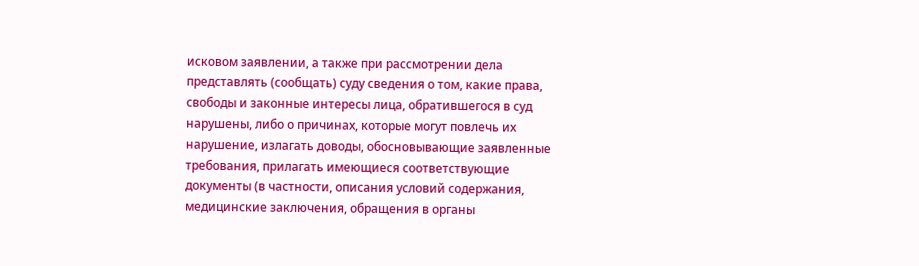исковом заявлении, а также при рассмотрении дела представлять (сообщать) суду сведения о том, какие права, свободы и законные интересы лица, обратившегося в суд нарушены, либо о причинах, которые могут повлечь их нарушение, излагать доводы, обосновывающие заявленные требования, прилагать имеющиеся соответствующие документы (в частности, описания условий содержания, медицинские заключения, обращения в органы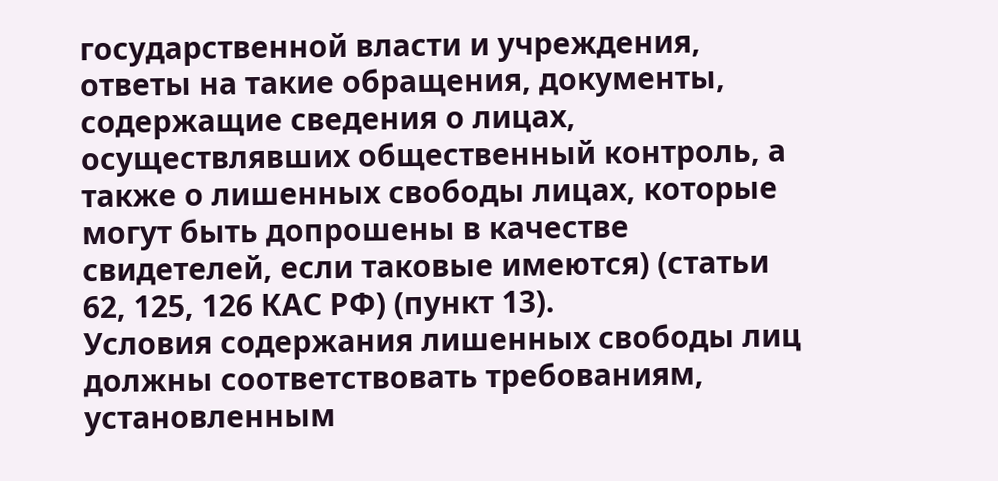государственной власти и учреждения, ответы на такие обращения, документы, содержащие сведения о лицах, осуществлявших общественный контроль, а также о лишенных свободы лицах, которые могут быть допрошены в качестве свидетелей, если таковые имеются) (статьи 62, 125, 126 КАС РФ) (пункт 13).
Условия содержания лишенных свободы лиц должны соответствовать требованиям, установленным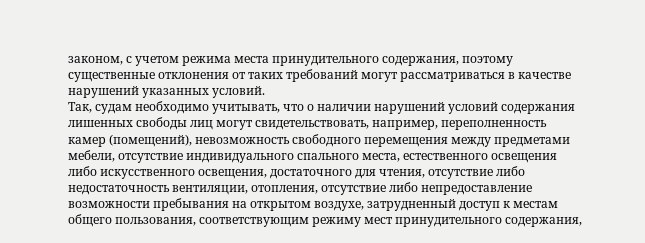законом, с учетом режима места принудительного содержания, поэтому существенные отклонения от таких требований могут рассматриваться в качестве нарушений указанных условий.
Так, судам необходимо учитывать, что о наличии нарушений условий содержания лишенных свободы лиц могут свидетельствовать, например, переполненность камер (помещений), невозможность свободного перемещения между предметами мебели, отсутствие индивидуального спального места, естественного освещения либо искусственного освещения, достаточного для чтения, отсутствие либо недостаточность вентиляции, отопления, отсутствие либо непредоставление возможности пребывания на открытом воздухе, затрудненный доступ к местам общего пользования, соответствующим режиму мест принудительного содержания,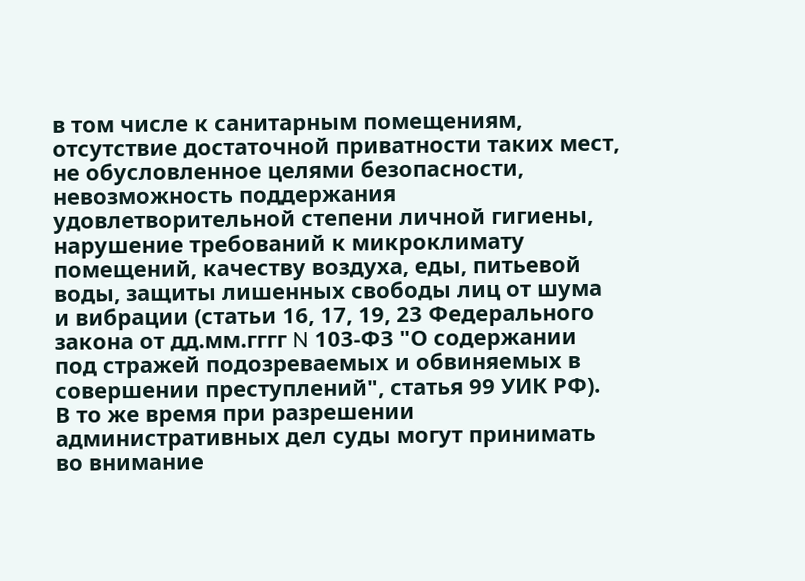в том числе к санитарным помещениям, отсутствие достаточной приватности таких мест, не обусловленное целями безопасности, невозможность поддержания удовлетворительной степени личной гигиены, нарушение требований к микроклимату помещений, качеству воздуха, еды, питьевой воды, защиты лишенных свободы лиц от шума и вибрации (статьи 16, 17, 19, 23 Федерального закона от дд.мм.гггг N 103-ФЗ "О содержании под стражей подозреваемых и обвиняемых в совершении преступлений", статья 99 УИК РФ).
В то же время при разрешении административных дел суды могут принимать во внимание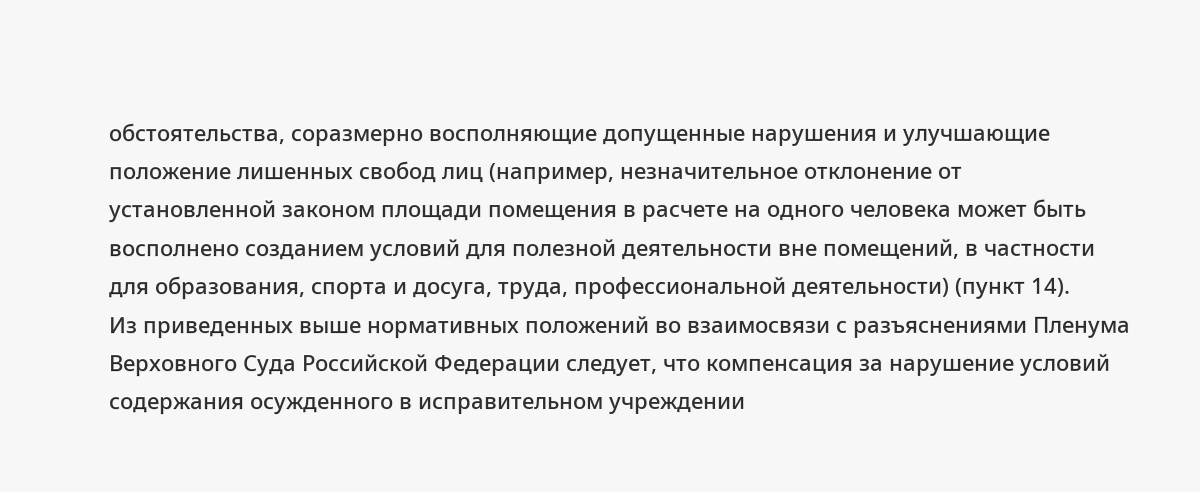обстоятельства, соразмерно восполняющие допущенные нарушения и улучшающие положение лишенных свобод лиц (например, незначительное отклонение от установленной законом площади помещения в расчете на одного человека может быть восполнено созданием условий для полезной деятельности вне помещений, в частности для образования, спорта и досуга, труда, профессиональной деятельности) (пункт 14).
Из приведенных выше нормативных положений во взаимосвязи с разъяснениями Пленума Верховного Суда Российской Федерации следует, что компенсация за нарушение условий содержания осужденного в исправительном учреждении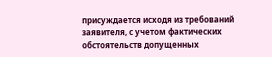присуждается исходя из требований заявителя, с учетом фактических обстоятельств допущенных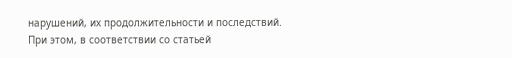нарушений, их продолжительности и последствий.
При этом, в соответствии со статьей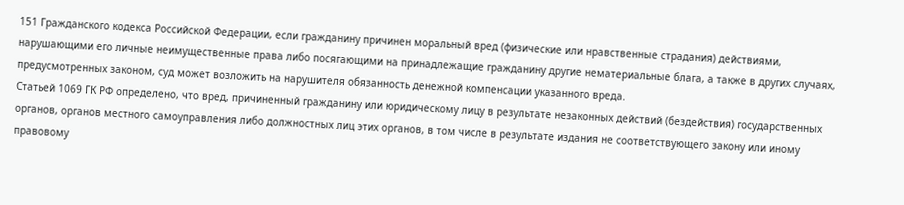151 Гражданского кодекса Российской Федерации, если гражданину причинен моральный вред (физические или нравственные страдания) действиями, нарушающими его личные неимущественные права либо посягающими на принадлежащие гражданину другие нематериальные блага, а также в других случаях, предусмотренных законом, суд может возложить на нарушителя обязанность денежной компенсации указанного вреда.
Статьей 1069 ГК РФ определено, что вред, причиненный гражданину или юридическому лицу в результате незаконных действий (бездействия) государственных органов, органов местного самоуправления либо должностных лиц этих органов, в том числе в результате издания не соответствующего закону или иному правовому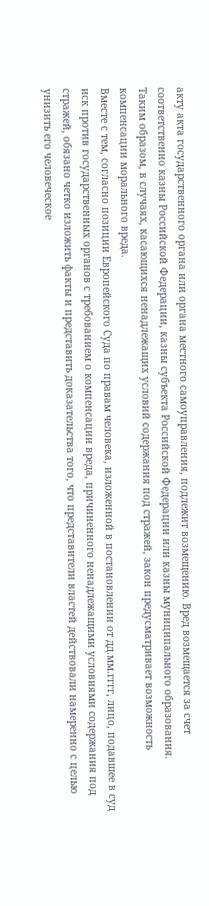акту акта государственного органа или органа местного самоуправления, подлежит возмещению. Вред возмещается за счет соответственно казны Российской Федерации, казны субъекта Российской Федерации или казны муниципального образования.
Таким образом, в случаях, касающихся ненадлежащих условий содержания под стражей, закон предусматривает возможность компенсации морального вреда.
Вместе с тем, согласно позиции Европейского Суда по правам человека, изложенной в постановлении от дд.мм.гггг, лицо, подавшее в суд иск против государственных органов с требованием о компенсации вреда, причиненного ненадлежащими условиями содержания под стражей, обязано четко изложить факты и представить доказательства того, что представители властей действовали намеренно с целью унизить его человеческое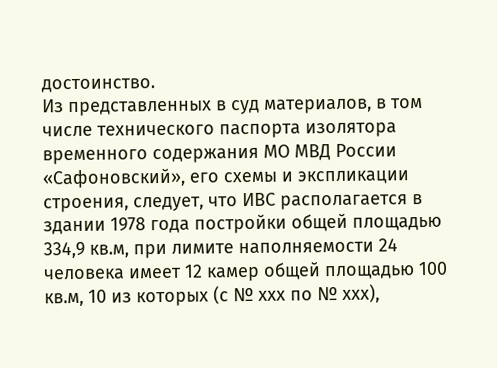достоинство.
Из представленных в суд материалов, в том числе технического паспорта изолятора временного содержания МО МВД России «Сафоновский», его схемы и экспликации строения, следует, что ИВС располагается в здании 1978 года постройки общей площадью 334,9 кв.м, при лимите наполняемости 24 человека имеет 12 камер общей площадью 100 кв.м, 10 из которых (с № ххх по № ххх),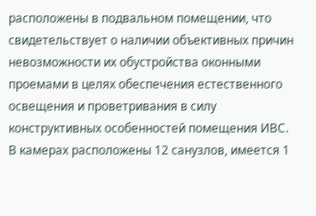расположены в подвальном помещении, что свидетельствует о наличии объективных причин невозможности их обустройства оконными проемами в целях обеспечения естественного освещения и проветривания в силу конструктивных особенностей помещения ИВС.
В камерах расположены 12 санузлов, имеется 1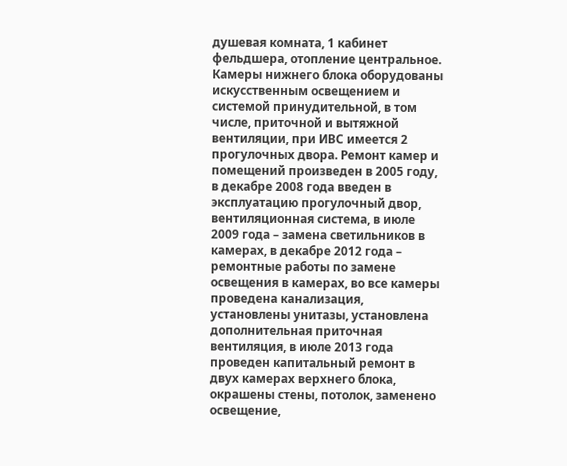душевая комната, 1 кабинет фельдшера, отопление центральное. Камеры нижнего блока оборудованы искусственным освещением и системой принудительной, в том числе, приточной и вытяжной вентиляции, при ИВС имеется 2 прогулочных двора. Ремонт камер и помещений произведен в 2005 году, в декабре 2008 года введен в эксплуатацию прогулочный двор, вентиляционная система, в июле 2009 года – замена светильников в камерах, в декабре 2012 года – ремонтные работы по замене освещения в камерах, во все камеры проведена канализация, установлены унитазы, установлена дополнительная приточная вентиляция, в июле 2013 года проведен капитальный ремонт в двух камерах верхнего блока, окрашены стены, потолок, заменено освещение,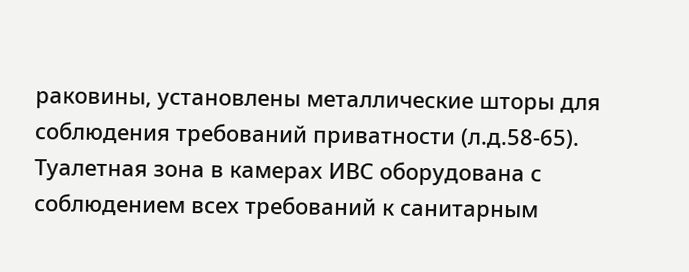раковины, установлены металлические шторы для соблюдения требований приватности (л.д.58-65).
Туалетная зона в камерах ИВС оборудована с соблюдением всех требований к санитарным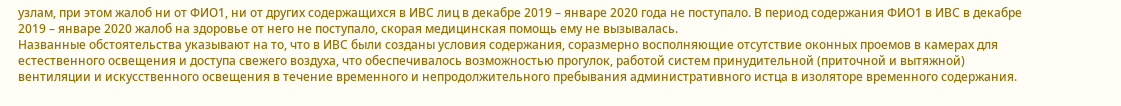узлам, при этом жалоб ни от ФИО1, ни от других содержащихся в ИВС лиц в декабре 2019 – январе 2020 года не поступало. В период содержания ФИО1 в ИВС в декабре 2019 – январе 2020 жалоб на здоровье от него не поступало, скорая медицинская помощь ему не вызывалась.
Названные обстоятельства указывают на то, что в ИВС были созданы условия содержания, соразмерно восполняющие отсутствие оконных проемов в камерах для естественного освещения и доступа свежего воздуха, что обеспечивалось возможностью прогулок, работой систем принудительной (приточной и вытяжной) вентиляции и искусственного освещения в течение временного и непродолжительного пребывания административного истца в изоляторе временного содержания.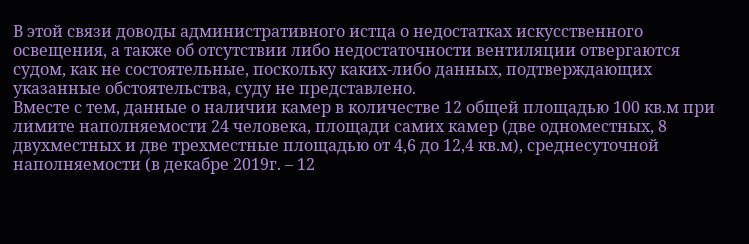В этой связи доводы административного истца о недостатках искусственного освещения, а также об отсутствии либо недостаточности вентиляции отвергаются судом, как не состоятельные, поскольку каких-либо данных, подтверждающих указанные обстоятельства, суду не представлено.
Вместе с тем, данные о наличии камер в количестве 12 общей площадью 100 кв.м при лимите наполняемости 24 человека, площади самих камер (две одноместных, 8 двухместных и две трехместные площадью от 4,6 до 12,4 кв.м), среднесуточной наполняемости (в декабре 2019г. – 12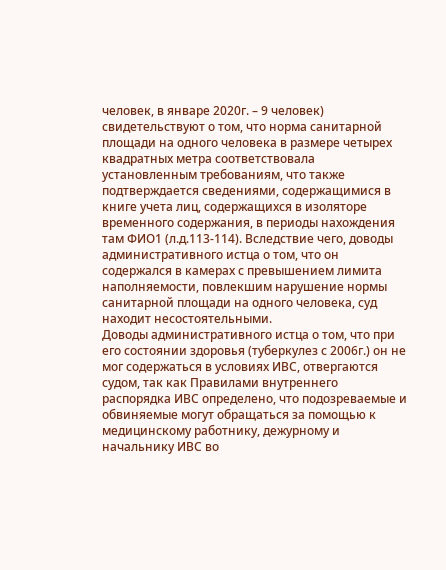человек, в январе 2020г. – 9 человек) свидетельствуют о том, что норма санитарной площади на одного человека в размере четырех квадратных метра соответствовала установленным требованиям, что также подтверждается сведениями, содержащимися в книге учета лиц, содержащихся в изоляторе временного содержания, в периоды нахождения там ФИО1 (л.д.113-114). Вследствие чего, доводы административного истца о том, что он содержался в камерах с превышением лимита наполняемости, повлекшим нарушение нормы санитарной площади на одного человека, суд находит несостоятельными.
Доводы административного истца о том, что при его состоянии здоровья (туберкулез с 2006г.) он не мог содержаться в условиях ИВС, отвергаются судом, так как Правилами внутреннего распорядка ИВС определено, что подозреваемые и обвиняемые могут обращаться за помощью к медицинскому работнику, дежурному и начальнику ИВС во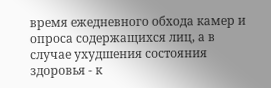время ежедневного обхода камер и опроса содержащихся лиц, а в случае ухудшения состояния здоровья - к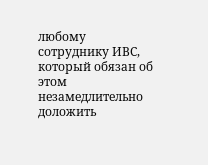любому сотруднику ИВС, который обязан об этом незамедлительно доложить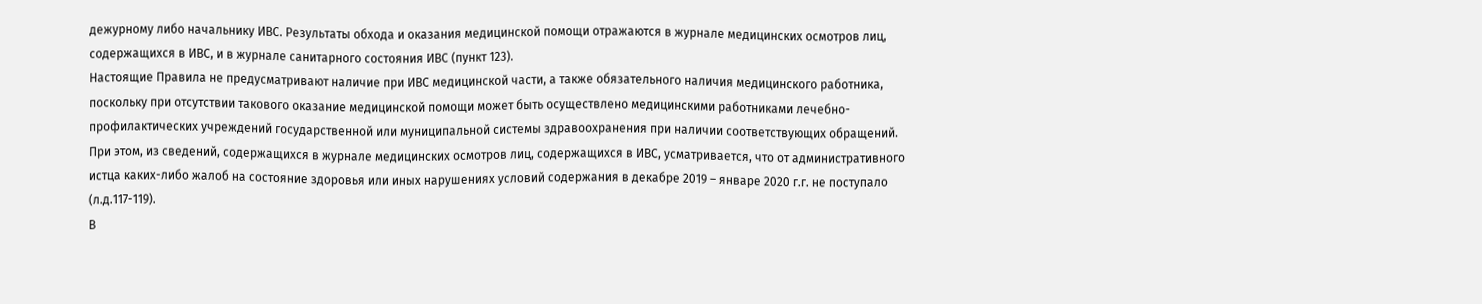дежурному либо начальнику ИВС. Результаты обхода и оказания медицинской помощи отражаются в журнале медицинских осмотров лиц, содержащихся в ИВС, и в журнале санитарного состояния ИВС (пункт 123).
Настоящие Правила не предусматривают наличие при ИВС медицинской части, а также обязательного наличия медицинского работника, поскольку при отсутствии такового оказание медицинской помощи может быть осуществлено медицинскими работниками лечебно-профилактических учреждений государственной или муниципальной системы здравоохранения при наличии соответствующих обращений.
При этом, из сведений, содержащихся в журнале медицинских осмотров лиц, содержащихся в ИВС, усматривается, что от административного истца каких-либо жалоб на состояние здоровья или иных нарушениях условий содержания в декабре 2019 – январе 2020 г.г. не поступало (л.д.117-119).
В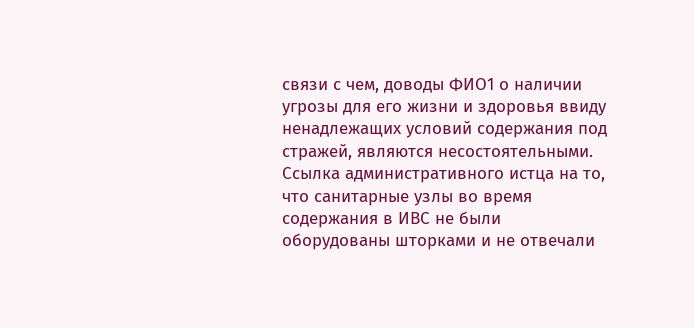связи с чем, доводы ФИО1 о наличии угрозы для его жизни и здоровья ввиду ненадлежащих условий содержания под стражей, являются несостоятельными.
Ссылка административного истца на то, что санитарные узлы во время содержания в ИВС не были оборудованы шторками и не отвечали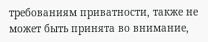требованиям приватности, также не может быть принята во внимание,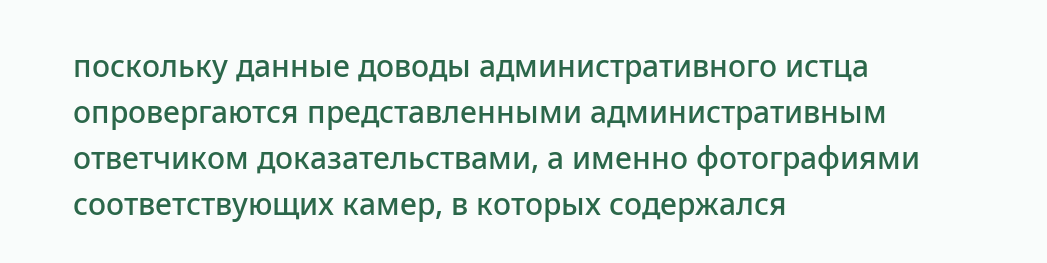поскольку данные доводы административного истца опровергаются представленными административным ответчиком доказательствами, а именно фотографиями соответствующих камер, в которых содержался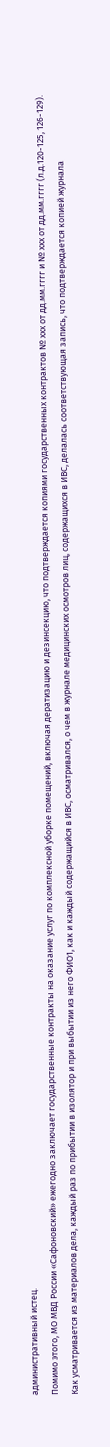административный истец.
Помимо этого, МО МВД России «Сафоновский» ежегодно заключает государственные контракты на оказание услуг по комплексной уборке помещений, включая дератизацию и дезинсекцию, что подтверждается копиями государственных контрактов № ххх от дд.мм.гггг и № ххх от дд.мм.гггг (л.д.120-125, 126-129).
Как усматривается из материалов дела, каждый раз по прибытии в изолятор и при выбытии из него ФИО1, как и каждый содержащийся в ИВС, осматривался, о чем в журнале медицинских осмотров лиц, содержащихся в ИВС, делалась соответствующая запись, что подтверждается копией журнала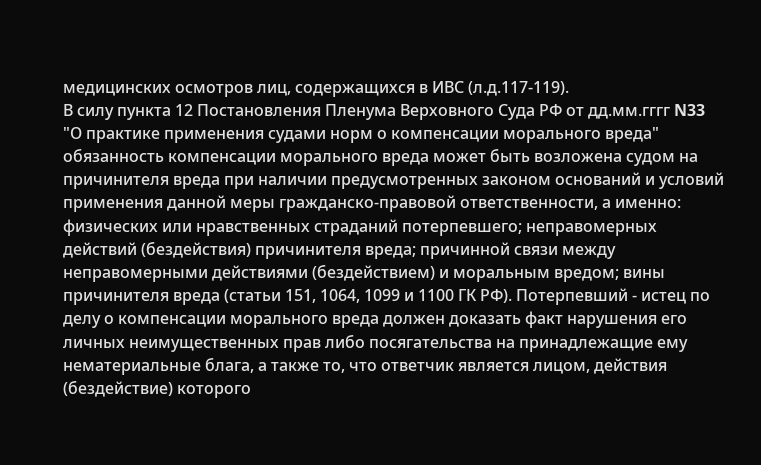медицинских осмотров лиц, содержащихся в ИВС (л.д.117-119).
В силу пункта 12 Постановления Пленума Верховного Суда РФ от дд.мм.гггг N33 "О практике применения судами норм о компенсации морального вреда" обязанность компенсации морального вреда может быть возложена судом на причинителя вреда при наличии предусмотренных законом оснований и условий применения данной меры гражданско-правовой ответственности, а именно: физических или нравственных страданий потерпевшего; неправомерных действий (бездействия) причинителя вреда; причинной связи между неправомерными действиями (бездействием) и моральным вредом; вины причинителя вреда (статьи 151, 1064, 1099 и 1100 ГК РФ). Потерпевший - истец по делу о компенсации морального вреда должен доказать факт нарушения его личных неимущественных прав либо посягательства на принадлежащие ему нематериальные блага, а также то, что ответчик является лицом, действия (бездействие) которого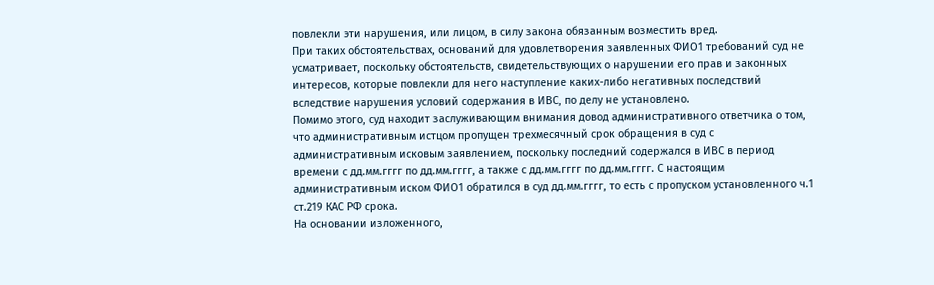повлекли эти нарушения, или лицом, в силу закона обязанным возместить вред.
При таких обстоятельствах, оснований для удовлетворения заявленных ФИО1 требований суд не усматривает, поскольку обстоятельств, свидетельствующих о нарушении его прав и законных интересов, которые повлекли для него наступление каких-либо негативных последствий вследствие нарушения условий содержания в ИВС, по делу не установлено.
Помимо этого, суд находит заслуживающим внимания довод административного ответчика о том, что административным истцом пропущен трехмесячный срок обращения в суд с административным исковым заявлением, поскольку последний содержался в ИВС в период времени с дд.мм.гггг по дд.мм.гггг, а также с дд.мм.гггг по дд.мм.гггг. С настоящим административным иском ФИО1 обратился в суд дд.мм.гггг, то есть с пропуском установленного ч.1 ст.219 КАС РФ срока.
На основании изложенного,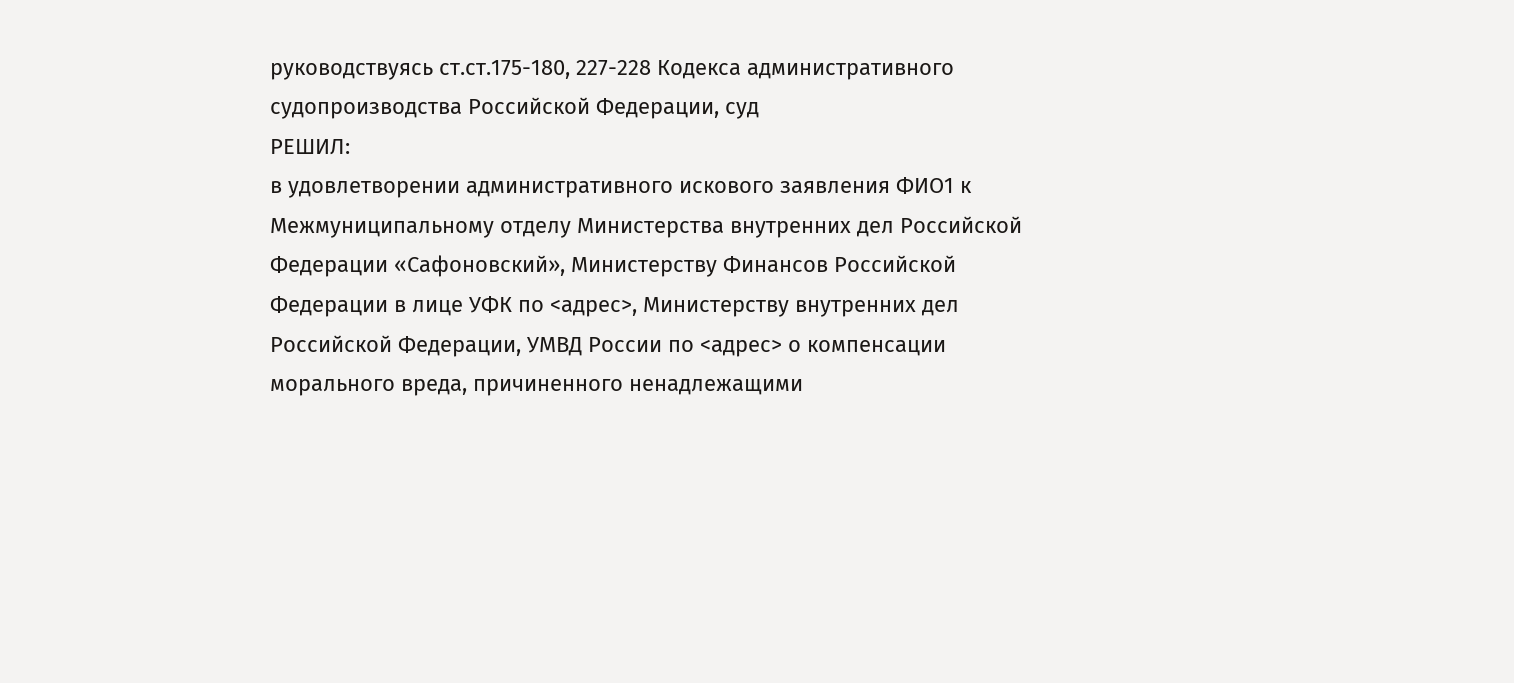руководствуясь ст.ст.175-180, 227-228 Кодекса административного судопроизводства Российской Федерации, суд
РЕШИЛ:
в удовлетворении административного искового заявления ФИО1 к Межмуниципальному отделу Министерства внутренних дел Российской Федерации «Сафоновский», Министерству Финансов Российской Федерации в лице УФК по <адрес>, Министерству внутренних дел Российской Федерации, УМВД России по <адрес> о компенсации морального вреда, причиненного ненадлежащими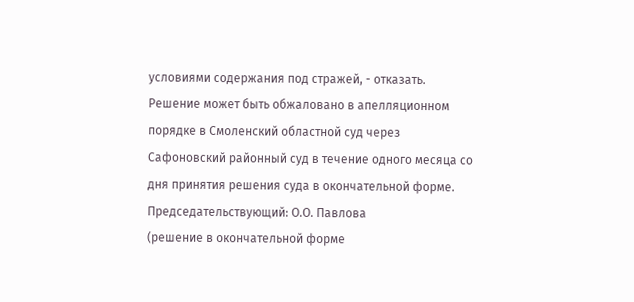условиями содержания под стражей, - отказать.
Решение может быть обжаловано в апелляционном порядке в Смоленский областной суд через Сафоновский районный суд в течение одного месяца со дня принятия решения суда в окончательной форме.
Председательствующий: О.О. Павлова
(решение в окончательной форме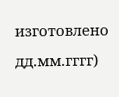изготовлено дд.мм.гггг)